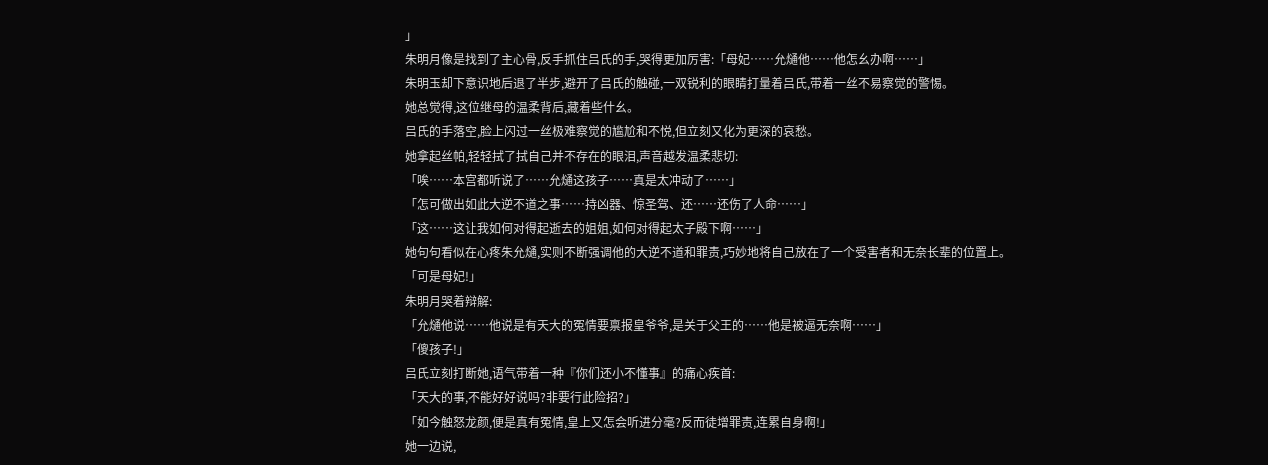」
朱明月像是找到了主心骨,反手抓住吕氏的手,哭得更加厉害:「母妃……允熥他……他怎幺办啊……」
朱明玉却下意识地后退了半步,避开了吕氏的触碰,一双锐利的眼睛打量着吕氏,带着一丝不易察觉的警惕。
她总觉得,这位继母的温柔背后,藏着些什幺。
吕氏的手落空,脸上闪过一丝极难察觉的尴尬和不悦,但立刻又化为更深的哀愁。
她拿起丝帕,轻轻拭了拭自己并不存在的眼泪,声音越发温柔悲切:
「唉……本宫都听说了……允熥这孩子……真是太冲动了……」
「怎可做出如此大逆不道之事……持凶器、惊圣驾、还……还伤了人命……」
「这……这让我如何对得起逝去的姐姐,如何对得起太子殿下啊……」
她句句看似在心疼朱允熥,实则不断强调他的大逆不道和罪责,巧妙地将自己放在了一个受害者和无奈长辈的位置上。
「可是母妃!」
朱明月哭着辩解:
「允熥他说……他说是有天大的冤情要禀报皇爷爷,是关于父王的……他是被逼无奈啊……」
「傻孩子!」
吕氏立刻打断她,语气带着一种『你们还小不懂事』的痛心疾首:
「天大的事,不能好好说吗?非要行此险招?」
「如今触怒龙颜,便是真有冤情,皇上又怎会听进分毫?反而徒增罪责,连累自身啊!」
她一边说,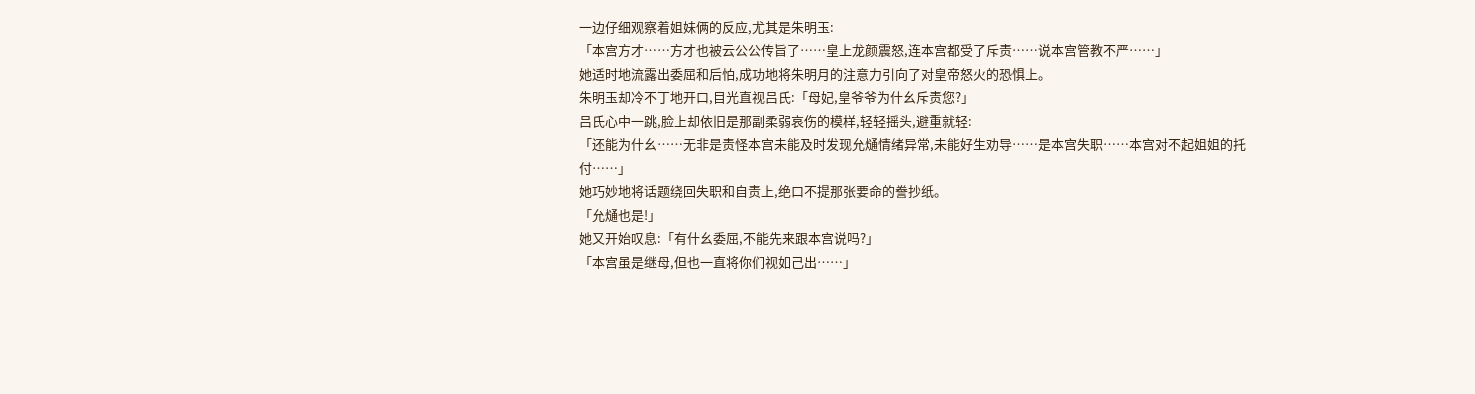一边仔细观察着姐妹俩的反应,尤其是朱明玉:
「本宫方才……方才也被云公公传旨了……皇上龙颜震怒,连本宫都受了斥责……说本宫管教不严……」
她适时地流露出委屈和后怕,成功地将朱明月的注意力引向了对皇帝怒火的恐惧上。
朱明玉却冷不丁地开口,目光直视吕氏:「母妃,皇爷爷为什幺斥责您?」
吕氏心中一跳,脸上却依旧是那副柔弱哀伤的模样,轻轻摇头,避重就轻:
「还能为什幺……无非是责怪本宫未能及时发现允熥情绪异常,未能好生劝导……是本宫失职……本宫对不起姐姐的托付……」
她巧妙地将话题绕回失职和自责上,绝口不提那张要命的誊抄纸。
「允熥也是!」
她又开始叹息:「有什幺委屈,不能先来跟本宫说吗?」
「本宫虽是继母,但也一直将你们视如己出……」